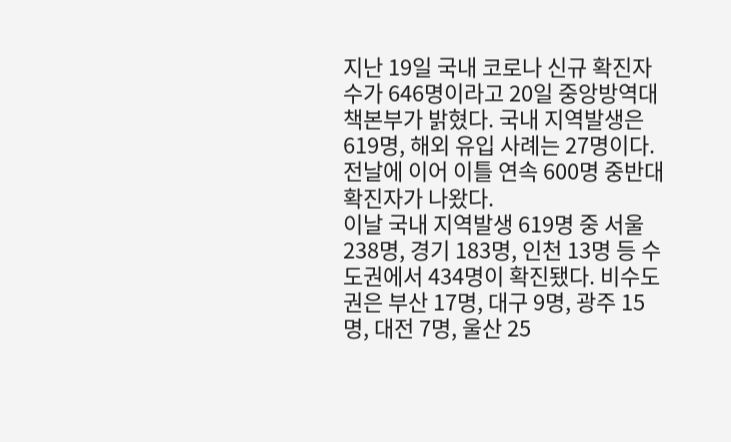지난 19일 국내 코로나 신규 확진자 수가 646명이라고 20일 중앙방역대책본부가 밝혔다. 국내 지역발생은 619명, 해외 유입 사례는 27명이다. 전날에 이어 이틀 연속 600명 중반대 확진자가 나왔다.
이날 국내 지역발생 619명 중 서울 238명, 경기 183명, 인천 13명 등 수도권에서 434명이 확진됐다. 비수도권은 부산 17명, 대구 9명, 광주 15명, 대전 7명, 울산 25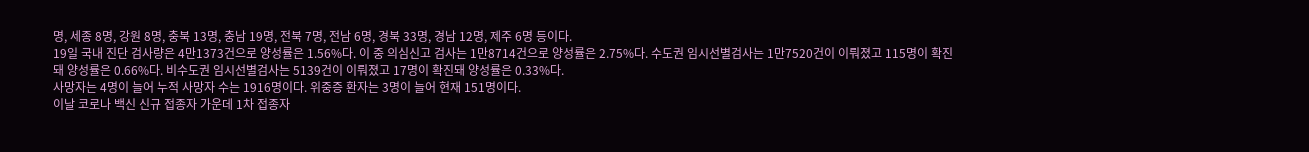명, 세종 8명, 강원 8명, 충북 13명, 충남 19명, 전북 7명, 전남 6명, 경북 33명, 경남 12명, 제주 6명 등이다.
19일 국내 진단 검사량은 4만1373건으로 양성률은 1.56%다. 이 중 의심신고 검사는 1만8714건으로 양성률은 2.75%다. 수도권 임시선별검사는 1만7520건이 이뤄졌고 115명이 확진돼 양성률은 0.66%다. 비수도권 임시선별검사는 5139건이 이뤄졌고 17명이 확진돼 양성률은 0.33%다.
사망자는 4명이 늘어 누적 사망자 수는 1916명이다. 위중증 환자는 3명이 늘어 현재 151명이다.
이날 코로나 백신 신규 접종자 가운데 1차 접종자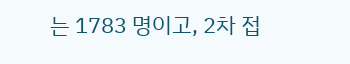는 1783 명이고, 2차 접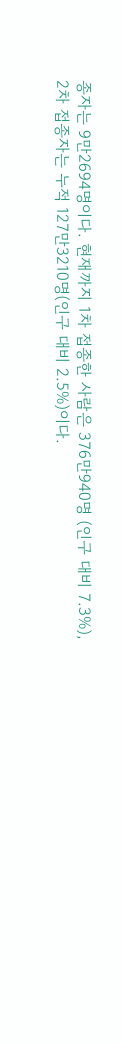종자는 9만2694명이다. 현재까지 1차 접종한 사람은 376만940명 (인구 대비 7.3%), 2차 접종자는 누적 127만3210명(인구 대비 2.5%)이다.